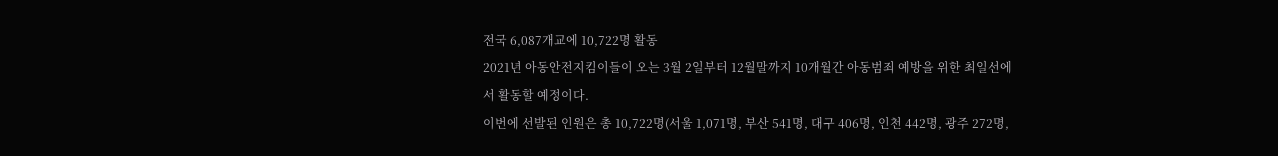전국 6,087개교에 10,722명 활동
2021년 아동안전지킴이들이 오는 3월 2일부터 12월말까지 10개월간 아동범죄 예방을 위한 최일선에서 활동할 예정이다.
이번에 선발된 인원은 총 10,722명(서울 1,071명, 부산 541명, 대구 406명, 인천 442명, 광주 272명,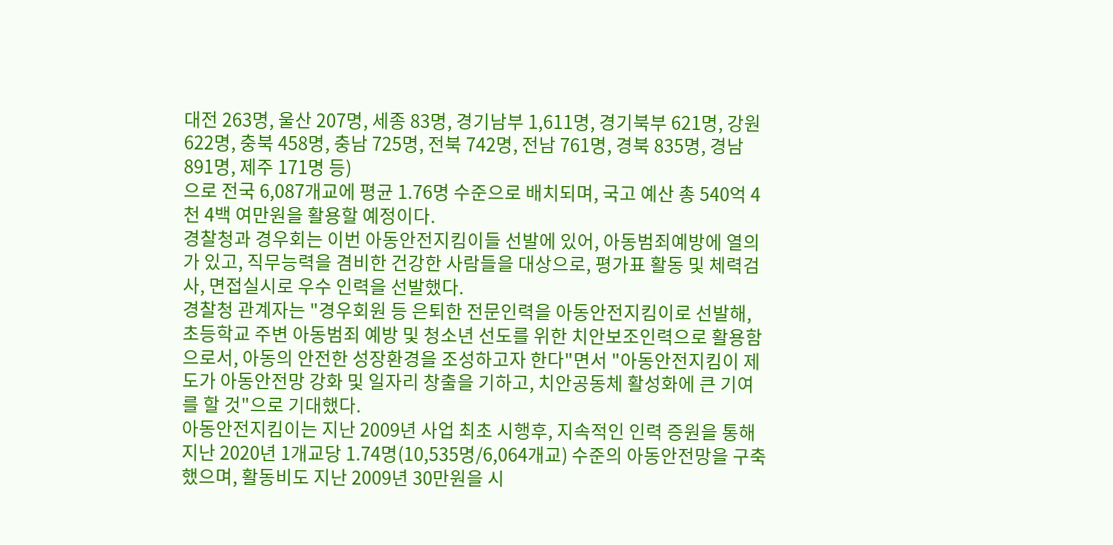대전 263명, 울산 207명, 세종 83명, 경기남부 1,611명, 경기북부 621명, 강원 622명, 충북 458명, 충남 725명, 전북 742명, 전남 761명, 경북 835명, 경남 891명, 제주 171명 등)
으로 전국 6,087개교에 평균 1.76명 수준으로 배치되며, 국고 예산 총 540억 4천 4백 여만원을 활용할 예정이다.
경찰청과 경우회는 이번 아동안전지킴이들 선발에 있어, 아동범죄예방에 열의가 있고, 직무능력을 겸비한 건강한 사람들을 대상으로, 평가표 활동 및 체력검사, 면접실시로 우수 인력을 선발했다.
경찰청 관계자는 "경우회원 등 은퇴한 전문인력을 아동안전지킴이로 선발해, 초등학교 주변 아동범죄 예방 및 청소년 선도를 위한 치안보조인력으로 활용함으로서, 아동의 안전한 성장환경을 조성하고자 한다"면서 "아동안전지킴이 제도가 아동안전망 강화 및 일자리 창출을 기하고, 치안공동체 활성화에 큰 기여를 할 것"으로 기대했다.
아동안전지킴이는 지난 2009년 사업 최초 시행후, 지속적인 인력 증원을 통해 지난 2020년 1개교당 1.74명(10,535명/6,064개교) 수준의 아동안전망을 구축했으며, 활동비도 지난 2009년 30만원을 시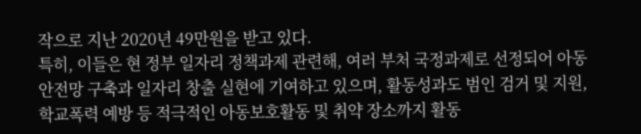작으로 지난 2020년 49만원을 받고 있다.
특히, 이들은 현 정부 일자리 정책과제 관련해, 여러 부처 국정과제로 선정되어 아동안전망 구축과 일자리 창출 실현에 기여하고 있으며, 활동성과도 범인 검거 및 지원, 학교폭력 예방 등 적극적인 아동보호활동 및 취약 장소까지 활동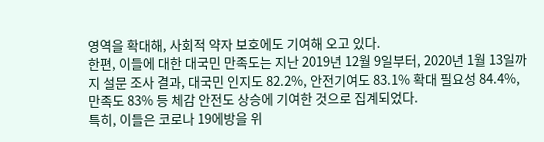영역을 확대해, 사회적 약자 보호에도 기여해 오고 있다.
한편, 이들에 대한 대국민 만족도는 지난 2019년 12월 9일부터, 2020년 1월 13일까지 설문 조사 결과, 대국민 인지도 82.2%, 안전기여도 83.1% 확대 필요성 84.4%, 만족도 83% 등 체감 안전도 상승에 기여한 것으로 집계되었다.
특히, 이들은 코로나 19에방을 위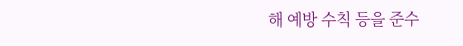해 예방 수칙 등을 준수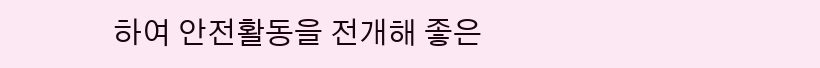하여 안전활동을 전개해 좋은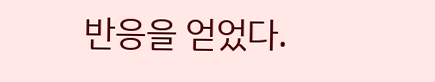반응을 얻었다.